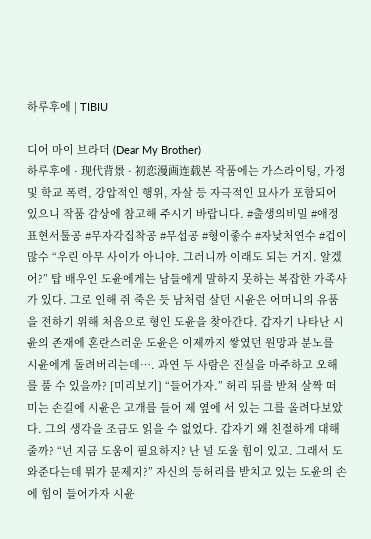하루후에 | TIBIU

디어 마이 브라더 (Dear My Brother)
하루후에 · 现代背景 · 初恋漫画连载본 작품에는 가스라이팅, 가정 및 학교 폭력, 강압적인 행위, 자살 등 자극적인 묘사가 포함되어 있으니 작품 감상에 참고해 주시기 바랍니다. #출생의비밀 #애정표현서툴공 #무자각집착공 #무섭공 #형이좋수 #자낮처연수 #겁이많수 “우린 아무 사이가 아니야. 그러니까 이래도 되는 거지. 알겠어?” 탑 배우인 도윤에게는 남들에게 말하지 못하는 복잡한 가족사가 있다. 그로 인해 쥐 죽은 듯 남처럼 살던 시윤은 어머니의 유품을 전하기 위해 처음으로 형인 도윤을 찾아간다. 갑자기 나타난 시윤의 존재에 혼란스러운 도윤은 이제까지 쌓였던 원망과 분노를 시윤에게 돌려버리는데…. 과연 두 사람은 진실을 마주하고 오해를 풀 수 있을까? [미리보기] “들어가자.” 허리 뒤를 받쳐 살짝 떠미는 손길에 시윤은 고개를 들어 제 옆에 서 있는 그를 올려다보았다. 그의 생각을 조금도 읽을 수 없었다. 갑자기 왜 친절하게 대해 줄까? “넌 지금 도움이 필요하지? 난 널 도울 힘이 있고. 그래서 도와준다는데 뭐가 문제지?” 자신의 등허리를 받치고 있는 도윤의 손에 힘이 들어가자 시윤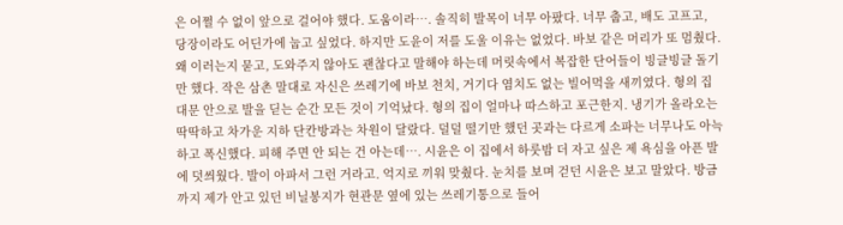은 어쩔 수 없이 앞으로 걸어야 했다. 도움이라…. 솔직히 발목이 너무 아팠다. 너무 춥고, 배도 고프고, 당장이라도 어딘가에 눕고 싶었다. 하지만 도윤이 저를 도울 이유는 없었다. 바보 같은 머리가 또 멈췄다. 왜 이러는지 묻고, 도와주지 않아도 괜찮다고 말해야 하는데 머릿속에서 복잡한 단어들이 빙글빙글 돌기만 했다. 작은 삼촌 말대로 자신은 쓰레기에 바보 천치, 거기다 염치도 없는 빌어먹을 새끼였다. 형의 집 대문 안으로 발을 딛는 순간 모든 것이 기억났다. 형의 집이 얼마나 따스하고 포근한지. 냉기가 올라오는 딱딱하고 차가운 지하 단칸방과는 차원이 달랐다. 덜덜 떨기만 했던 곳과는 다르게 소파는 너무나도 아늑하고 폭신했다. 피해 주면 안 되는 건 아는데…. 시윤은 이 집에서 하룻밤 더 자고 싶은 제 욕심을 아픈 발에 덧씌웠다. 발이 아파서 그런 거라고. 억지로 끼워 맞췄다. 눈치를 보며 걷던 시윤은 보고 말았다. 방금까지 제가 안고 있던 비닐봉지가 현관문 옆에 있는 쓰레기통으로 들어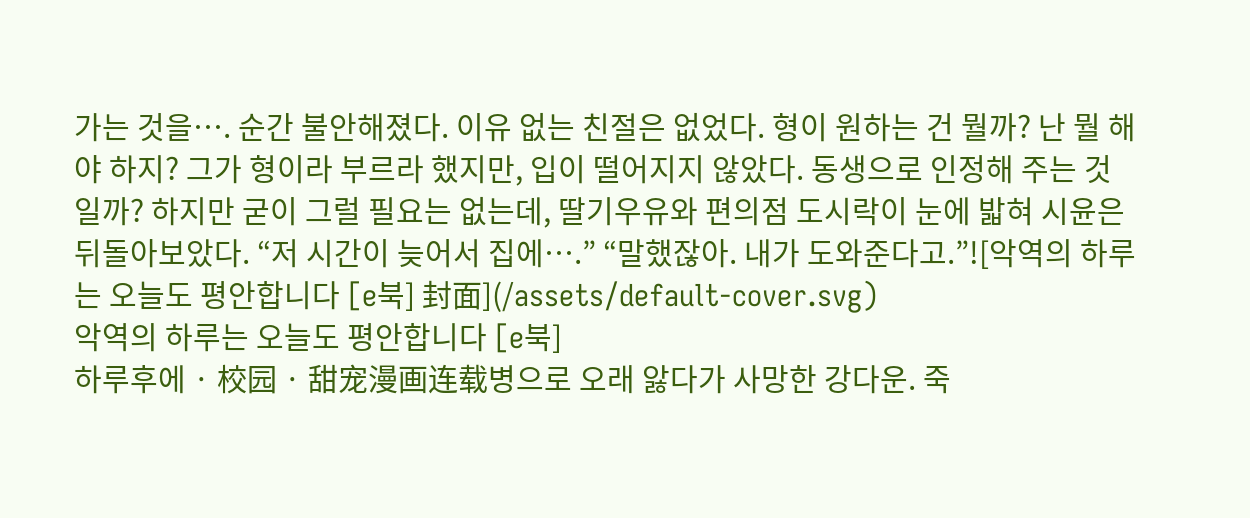가는 것을…. 순간 불안해졌다. 이유 없는 친절은 없었다. 형이 원하는 건 뭘까? 난 뭘 해야 하지? 그가 형이라 부르라 했지만, 입이 떨어지지 않았다. 동생으로 인정해 주는 것일까? 하지만 굳이 그럴 필요는 없는데, 딸기우유와 편의점 도시락이 눈에 밟혀 시윤은 뒤돌아보았다. “저 시간이 늦어서 집에….” “말했잖아. 내가 도와준다고.”![악역의 하루는 오늘도 평안합니다 [e북] 封面](/assets/default-cover.svg)
악역의 하루는 오늘도 평안합니다 [e북]
하루후에 · 校园 · 甜宠漫画连载병으로 오래 앓다가 사망한 강다운. 죽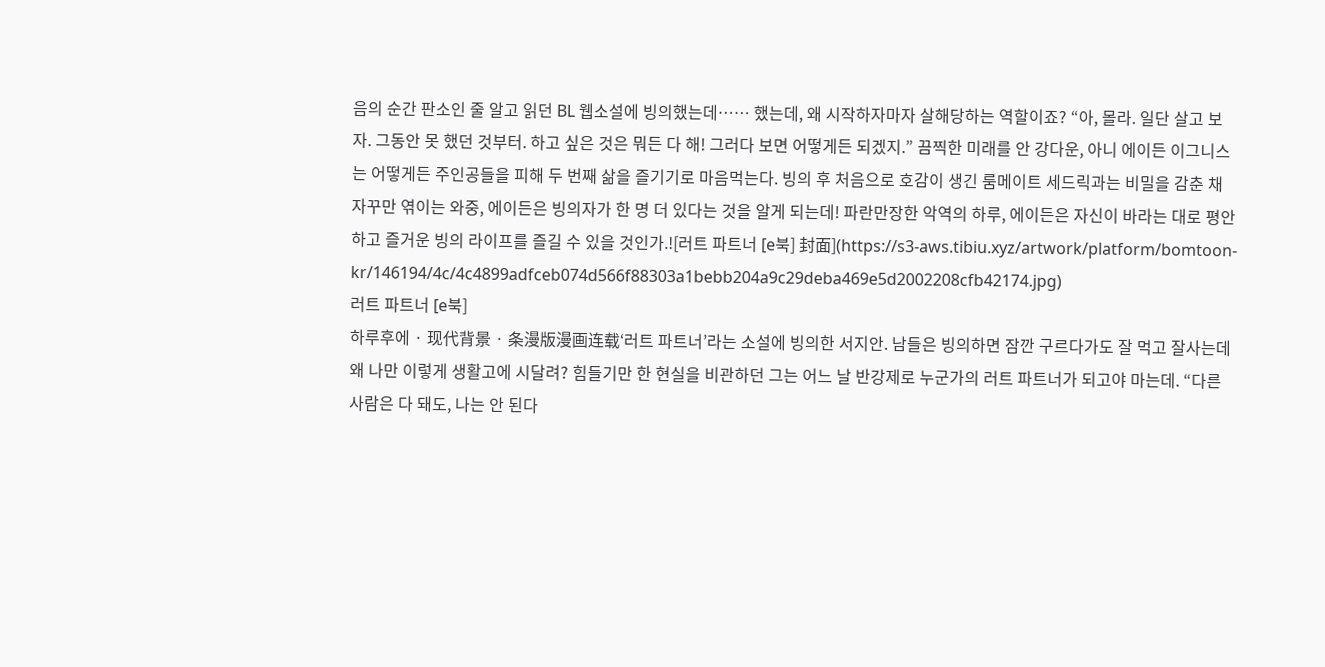음의 순간 판소인 줄 알고 읽던 BL 웹소설에 빙의했는데…… 했는데, 왜 시작하자마자 살해당하는 역할이죠? “아, 몰라. 일단 살고 보자. 그동안 못 했던 것부터. 하고 싶은 것은 뭐든 다 해! 그러다 보면 어떻게든 되겠지.” 끔찍한 미래를 안 강다운, 아니 에이든 이그니스는 어떻게든 주인공들을 피해 두 번째 삶을 즐기기로 마음먹는다. 빙의 후 처음으로 호감이 생긴 룸메이트 세드릭과는 비밀을 감춘 채 자꾸만 엮이는 와중, 에이든은 빙의자가 한 명 더 있다는 것을 알게 되는데! 파란만장한 악역의 하루, 에이든은 자신이 바라는 대로 평안하고 즐거운 빙의 라이프를 즐길 수 있을 것인가.![러트 파트너 [e북] 封面](https://s3-aws.tibiu.xyz/artwork/platform/bomtoon-kr/146194/4c/4c4899adfceb074d566f88303a1bebb204a9c29deba469e5d2002208cfb42174.jpg)
러트 파트너 [e북]
하루후에 · 现代背景 · 条漫版漫画连载‘러트 파트너’라는 소설에 빙의한 서지안. 남들은 빙의하면 잠깐 구르다가도 잘 먹고 잘사는데 왜 나만 이렇게 생활고에 시달려? 힘들기만 한 현실을 비관하던 그는 어느 날 반강제로 누군가의 러트 파트너가 되고야 마는데. “다른 사람은 다 돼도, 나는 안 된다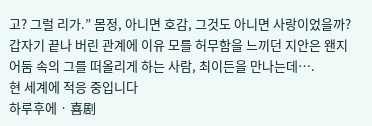고? 그럴 리가.” 몸정, 아니면 호감, 그것도 아니면 사랑이었을까? 갑자기 끝나 버린 관계에 이유 모를 허무함을 느끼던 지안은 왠지 어둠 속의 그를 떠올리게 하는 사람, 최이든을 만나는데….
현 세계에 적응 중입니다
하루후에 · 喜剧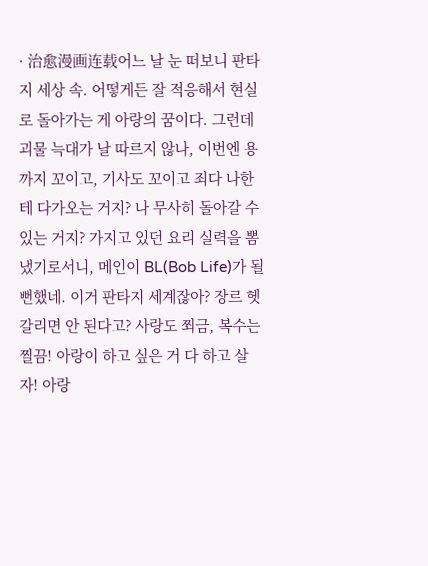· 治愈漫画连载어느 날 눈 떠보니 판타지 세상 속. 어떻게든 잘 적응해서 현실로 돌아가는 게 아랑의 꿈이다. 그런데 괴물 늑대가 날 따르지 않나, 이번엔 용까지 꼬이고, 기사도 꼬이고 죄다 나한테 다가오는 거지? 나 무사히 돌아갈 수 있는 거지? 가지고 있던 요리 실력을 뽐냈기로서니, 메인이 BL(Bob Life)가 될 뻔했네. 이거 판타지 세계잖아? 장르 헷갈리면 안 된다고? 사랑도 쬐금, 복수는 찔끔! 아랑이 하고 싶은 거 다 하고 살자! 아랑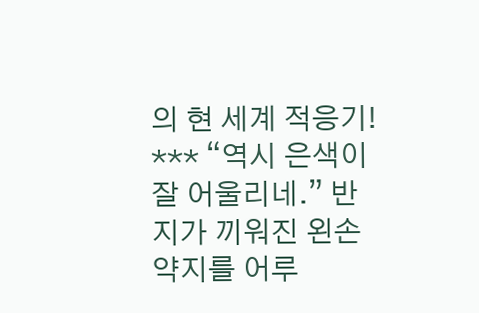의 현 세계 적응기! *** “역시 은색이 잘 어울리네.” 반지가 끼워진 왼손 약지를 어루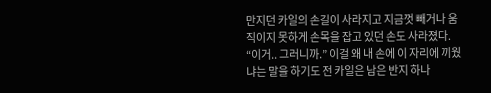만지던 카일의 손길이 사라지고 지금껏 빼거나 움직이지 못하게 손목을 잡고 있던 손도 사라졌다. “이거.. 그러니까.” 이걸 왜 내 손에 이 자리에 끼웠냐는 말을 하기도 전 카일은 남은 반지 하나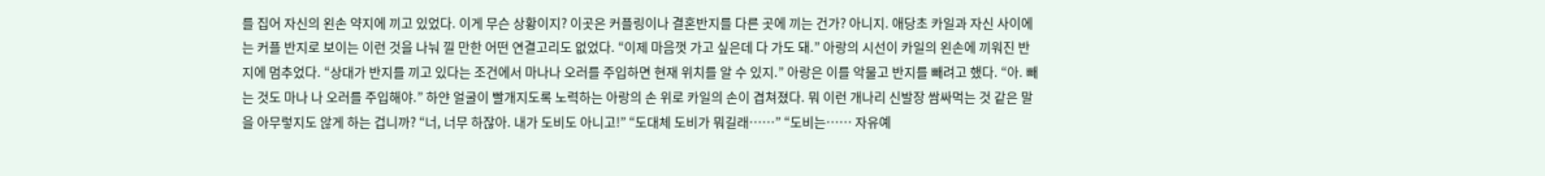를 집어 자신의 왼손 약지에 끼고 있었다. 이게 무슨 상황이지? 이곳은 커플링이나 결혼반지를 다른 곳에 끼는 건가? 아니지. 애당초 카일과 자신 사이에는 커플 반지로 보이는 이런 것을 나눠 낄 만한 어떤 연결고리도 없었다. “이제 마음껏 가고 싶은데 다 가도 돼.” 아랑의 시선이 카일의 왼손에 끼워진 반지에 멈추었다. “상대가 반지를 끼고 있다는 조건에서 마나나 오러를 주입하면 현재 위치를 알 수 있지.” 아랑은 이를 악물고 반지를 빼려고 했다. “아. 빼는 것도 마나 나 오러를 주입해야.” 하얀 얼굴이 빨개지도록 노력하는 아랑의 손 위로 카일의 손이 겹쳐졌다. 뭐 이런 개나리 신발장 쌈싸먹는 것 같은 말을 아무렇지도 않게 하는 겁니까? “너, 너무 하잖아. 내가 도비도 아니고!” “도대체 도비가 뭐길래……” “도비는…… 자유예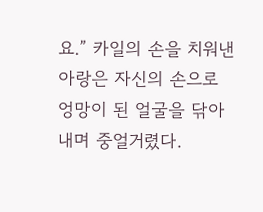요.” 카일의 손을 치워낸 아랑은 자신의 손으로 엉망이 된 얼굴을 닦아내며 중얼거렸다.